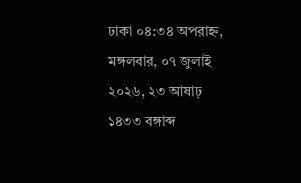ঢাকা ০৪:৩৪ অপরাহ্ন, মঙ্গলবার, ০৭ জুলাই ২০২৬, ২৩ আষাঢ় ১৪৩৩ বঙ্গাব্দ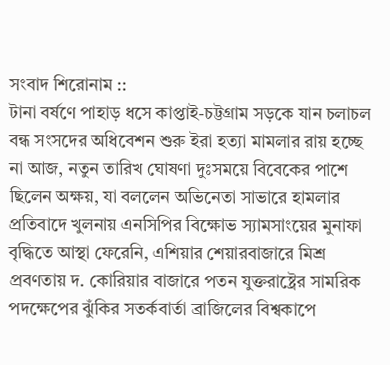সংবাদ শিরোনাম ::
টানা বর্ষণে পাহাড় ধসে কাপ্তাই-চট্টগ্রাম সড়কে যান চলাচল বন্ধ সংসদের অধিবেশন শুরু ইরা হত্যা মামলার রায় হচ্ছে না আজ, নতুন তারিখ ঘোষণা দুঃসময়ে বিবেকের পাশে ছিলেন অক্ষয়, যা বললেন অভিনেতা সাভারে হামলার প্রতিবাদে খুলনায় এনসিপির বিক্ষোভ স্যামসাংয়ের মুনাফা বৃদ্ধিতে আস্থা ফেরেনি, এশিয়ার শেয়ারবাজারে মিশ্র প্রবণতায় দ. কোরিয়ার বাজারে পতন যুক্তরাষ্ট্রের সামরিক পদক্ষেপের ঝুঁকির সতর্কবার্তা ব্রাজিলের বিশ্বকাপে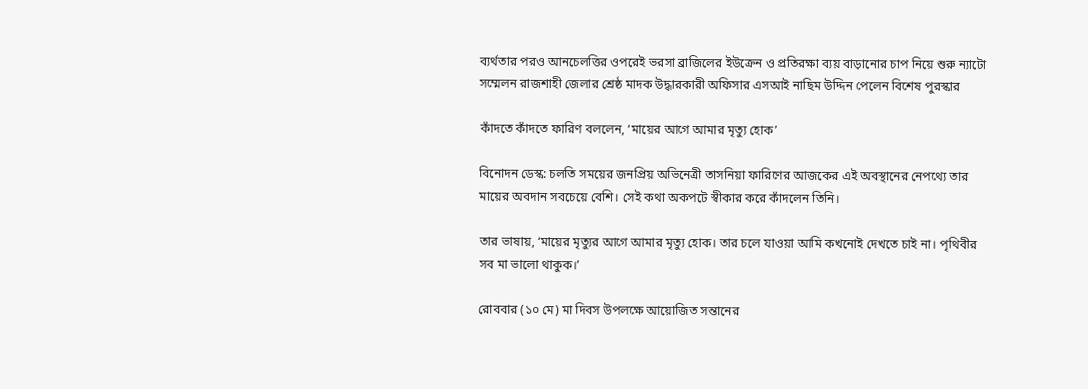ব্যর্থতার পরও আনচেলত্তির ওপরেই ভরসা ব্রাজিলের ইউক্রেন ও প্রতিরক্ষা ব্যয় বাড়ানোর চাপ নিয়ে শুরু ন্যাটো সম্মেলন রাজশাহী জেলার শ্রেষ্ঠ মাদক উদ্ধারকারী অফিসার এসআই নাছিম উদ্দিন পেলেন বিশেষ পুরস্কার

কাঁদতে কাঁদতে ফারিণ বললেন, ‘মায়ের আগে আমার মৃত্যু হোক’

বিনোদন ডেস্ক: চলতি সময়ের জনপ্রিয় অভিনেত্রী তাসনিয়া ফারিণের আজকের এই অবস্থানের নেপথ্যে তার মায়ের অবদান সবচেয়ে বেশি। সেই কথা অকপটে স্বীকার করে কাঁদলেন তিনি।

তার ভাষায়, ‘মায়ের মৃত্যুর আগে আমার মৃত্যু হোক। তার চলে যাওয়া আমি কখনোই দেখতে চাই না। পৃথিবীর সব মা ভালো থাকুক।’

রোববার (১০ মে) মা দিবস উপলক্ষে আয়োজিত সন্তানের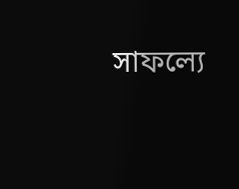সাফল্যে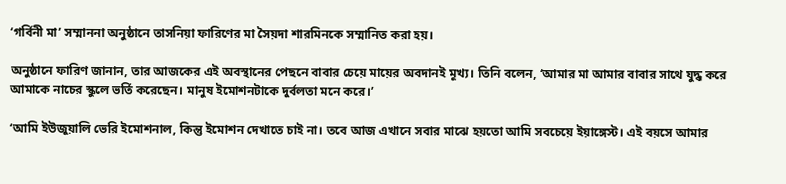‘গর্বিনী মা’ সম্মাননা অনুষ্ঠানে তাসনিয়া ফারিণের মা সৈয়দা শারমিনকে সম্মানিত করা হয়।

অনুষ্ঠানে ফারিণ জানান, তার আজকের এই অবস্থানের পেছনে বাবার চেয়ে মায়ের অবদানই মূখ্য। তিনি বলেন, ‘আমার মা আমার বাবার সাথে যুদ্ধ করে আমাকে নাচের স্কুলে ভর্তি করেছেন। মানুষ ইমোশনটাকে দুর্বলতা মনে করে।’

‘আমি ইউজুয়ালি ভেরি ইমোশনাল, কিন্তু ইমোশন দেখাতে চাই না। তবে আজ এখানে সবার মাঝে হয়তো আমি সবচেয়ে ইয়াঙ্গেস্ট। এই বয়সে আমার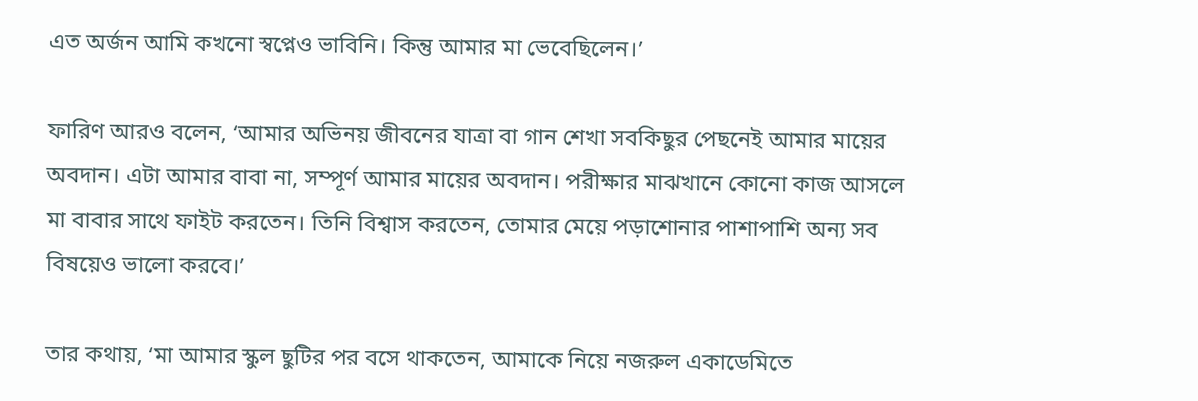এত অর্জন আমি কখনো স্বপ্নেও ভাবিনি। কিন্তু আমার মা ভেবেছিলেন।’

ফারিণ আরও বলেন, ‘আমার অভিনয় জীবনের যাত্রা বা গান শেখা সবকিছুর পেছনেই আমার মায়ের অবদান। এটা আমার বাবা না, সম্পূর্ণ আমার মায়ের অবদান। পরীক্ষার মাঝখানে কোনো কাজ আসলে মা বাবার সাথে ফাইট করতেন। তিনি বিশ্বাস করতেন, তোমার মেয়ে পড়াশোনার পাশাপাশি অন্য সব বিষয়েও ভালো করবে।’

তার কথায়, ‘মা আমার স্কুল ছুটির পর বসে থাকতেন, আমাকে নিয়ে নজরুল একাডেমিতে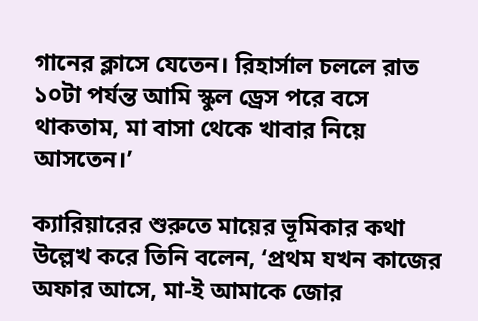গানের ক্লাসে যেতেন। রিহার্সাল চললে রাত ১০টা পর্যন্ত আমি স্কুল ড্রেস পরে বসে থাকতাম, মা বাসা থেকে খাবার নিয়ে আসতেন।’

ক্যারিয়ারের শুরুতে মায়ের ভূমিকার কথা উল্লেখ করে তিনি বলেন, ‘প্রথম যখন কাজের অফার আসে, মা-ই আমাকে জোর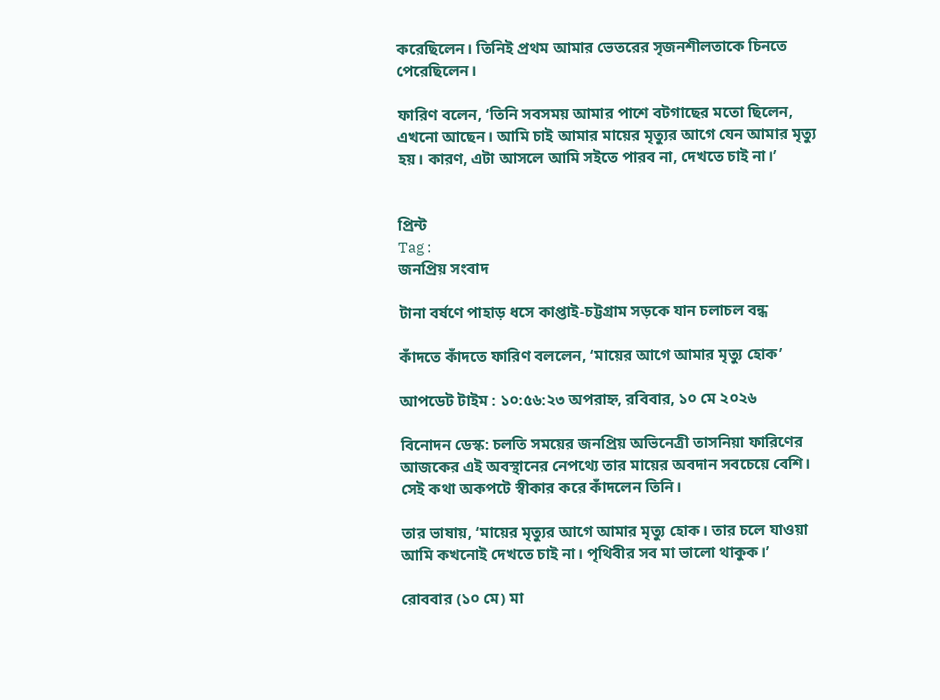করেছিলেন। তিনিই প্রথম আমার ভেতরের সৃজনশীলতাকে চিনতে পেরেছিলেন।

ফারিণ বলেন, ‘তিনি সবসময় আমার পাশে বটগাছের মতো ছিলেন, এখনো আছেন। আমি চাই আমার মায়ের মৃত্যুর আগে যেন আমার মৃত্যু হয়। কারণ, এটা আসলে আমি সইতে পারব না, দেখতে চাই না।’


প্রিন্ট
Tag :
জনপ্রিয় সংবাদ

টানা বর্ষণে পাহাড় ধসে কাপ্তাই-চট্টগ্রাম সড়কে যান চলাচল বন্ধ

কাঁদতে কাঁদতে ফারিণ বললেন, ‘মায়ের আগে আমার মৃত্যু হোক’

আপডেট টাইম : ১০:৫৬:২৩ অপরাহ্ন, রবিবার, ১০ মে ২০২৬

বিনোদন ডেস্ক: চলতি সময়ের জনপ্রিয় অভিনেত্রী তাসনিয়া ফারিণের আজকের এই অবস্থানের নেপথ্যে তার মায়ের অবদান সবচেয়ে বেশি। সেই কথা অকপটে স্বীকার করে কাঁদলেন তিনি।

তার ভাষায়, ‘মায়ের মৃত্যুর আগে আমার মৃত্যু হোক। তার চলে যাওয়া আমি কখনোই দেখতে চাই না। পৃথিবীর সব মা ভালো থাকুক।’

রোববার (১০ মে) মা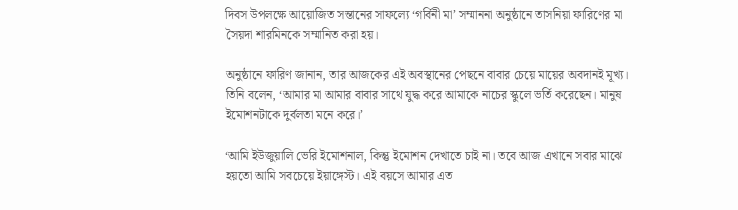দিবস উপলক্ষে আয়োজিত সন্তানের সাফল্যে ‘গর্বিনী মা’ সম্মাননা অনুষ্ঠানে তাসনিয়া ফারিণের মা সৈয়দা শারমিনকে সম্মানিত করা হয়।

অনুষ্ঠানে ফারিণ জানান, তার আজকের এই অবস্থানের পেছনে বাবার চেয়ে মায়ের অবদানই মূখ্য। তিনি বলেন, ‘আমার মা আমার বাবার সাথে যুদ্ধ করে আমাকে নাচের স্কুলে ভর্তি করেছেন। মানুষ ইমোশনটাকে দুর্বলতা মনে করে।’

‘আমি ইউজুয়ালি ভেরি ইমোশনাল, কিন্তু ইমোশন দেখাতে চাই না। তবে আজ এখানে সবার মাঝে হয়তো আমি সবচেয়ে ইয়াঙ্গেস্ট। এই বয়সে আমার এত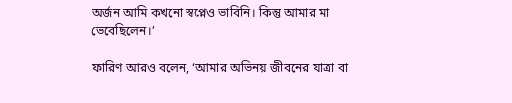অর্জন আমি কখনো স্বপ্নেও ভাবিনি। কিন্তু আমার মা ভেবেছিলেন।’

ফারিণ আরও বলেন, ‘আমার অভিনয় জীবনের যাত্রা বা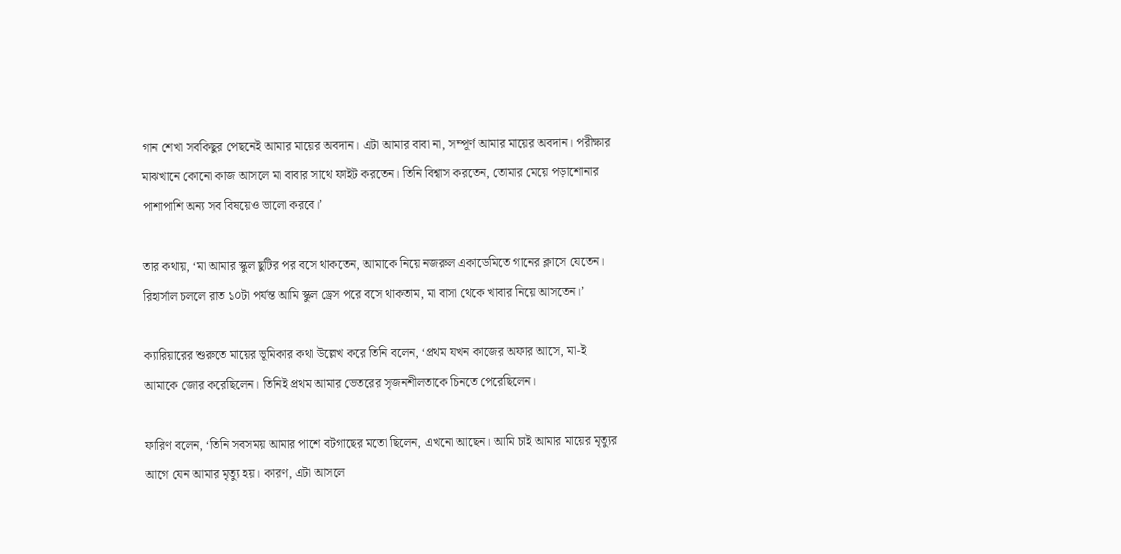গান শেখা সবকিছুর পেছনেই আমার মায়ের অবদান। এটা আমার বাবা না, সম্পূর্ণ আমার মায়ের অবদান। পরীক্ষার মাঝখানে কোনো কাজ আসলে মা বাবার সাথে ফাইট করতেন। তিনি বিশ্বাস করতেন, তোমার মেয়ে পড়াশোনার পাশাপাশি অন্য সব বিষয়েও ভালো করবে।’

তার কথায়, ‘মা আমার স্কুল ছুটির পর বসে থাকতেন, আমাকে নিয়ে নজরুল একাডেমিতে গানের ক্লাসে যেতেন। রিহার্সাল চললে রাত ১০টা পর্যন্ত আমি স্কুল ড্রেস পরে বসে থাকতাম, মা বাসা থেকে খাবার নিয়ে আসতেন।’

ক্যারিয়ারের শুরুতে মায়ের ভূমিকার কথা উল্লেখ করে তিনি বলেন, ‘প্রথম যখন কাজের অফার আসে, মা-ই আমাকে জোর করেছিলেন। তিনিই প্রথম আমার ভেতরের সৃজনশীলতাকে চিনতে পেরেছিলেন।

ফারিণ বলেন, ‘তিনি সবসময় আমার পাশে বটগাছের মতো ছিলেন, এখনো আছেন। আমি চাই আমার মায়ের মৃত্যুর আগে যেন আমার মৃত্যু হয়। কারণ, এটা আসলে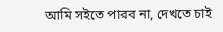আমি সইতে পারব না, দেখতে চাই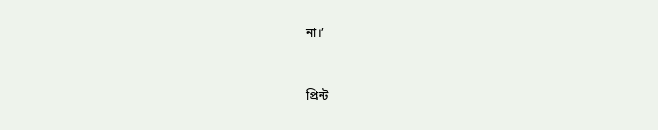না।’


প্রিন্ট